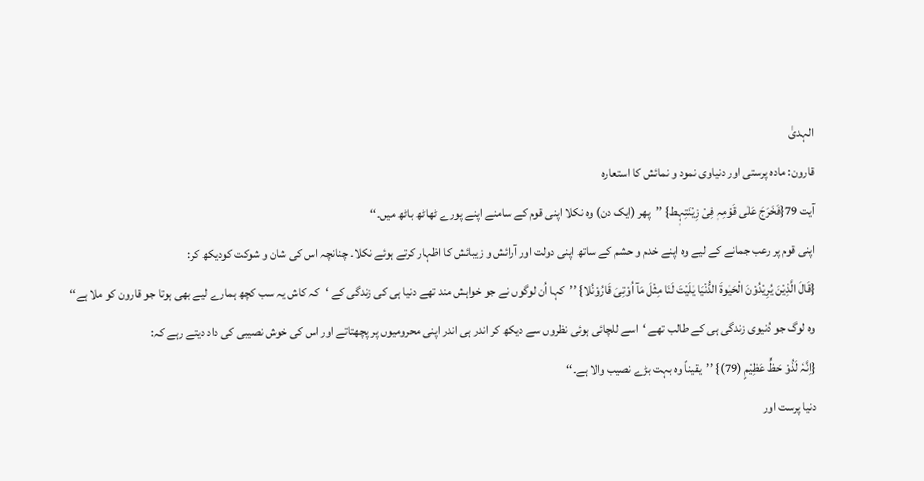الہدیٰ
قارون: مادہ پرستی اور دنیاوی نمود و نمائش کا استعارہ
آیت 79{فَخَرَجَ عَلٰی قَوْمِہٖ فِیْ زِیْنَتِہٖط} ’’پھر (ایک دن) وہ نکلا اپنی قوم کے سامنے اپنے پورے ٹھاٹھ باٹھ میں۔‘‘
اپنی قوم پر رعب جمانے کے لیے وہ اپنے خدم و حشم کے ساتھ اپنی دولت اور آرائش و زیبائش کا اظہار کرتے ہوئے نکلا۔ چنانچہ اس کی شان و شوکت کودیکھ کر:
{قَالَ الَّذِیْنَ یُرِیْدُوْنَ الْحَیٰوۃَ الدُّنْیَا یٰلَیْتَ لَنَا مِثْلَ مَآ اُوْتِیَ قَارُوْنُلا} ’’کہا اُن لوگوں نے جو خواہش مند تھے دنیا ہی کی زندگی کے ‘کہ کاش یہ سب کچھ ہمارے لیے بھی ہوتا جو قارون کو ملا ہے‘‘
وہ لوگ جو دُنیوی زندگی ہی کے طالب تھے ‘اسے للچائی ہوئی نظروں سے دیکھ کر اندر ہی اندر اپنی محرومیوں پر پچھتاتے اور اس کی خوش نصیبی کی داد دیتے رہے کہ:
{اِنَّہٗ لَذُوْ حَظٍّ عَظِیْمٍ (79)} ’’یقیناً وہ بہت بڑے نصیب والا ہے۔‘‘
دنیا پرست اور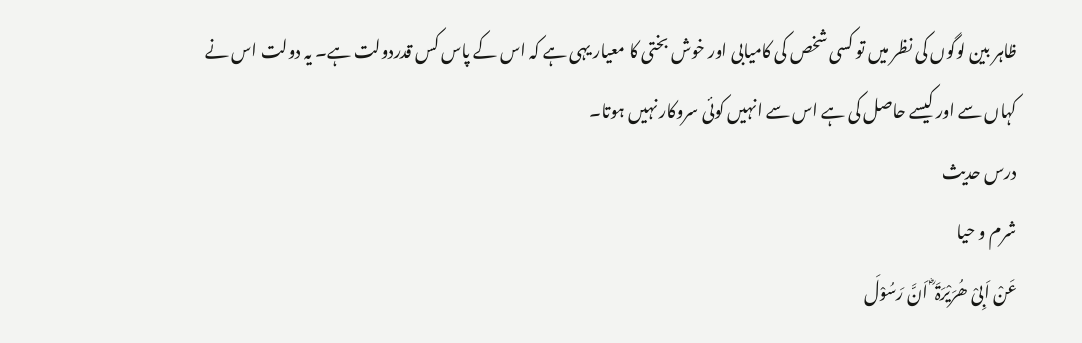ظاہر بین لوگوں کی نظر میں تو کسی شخص کی کامیابی اور خوش بختی کا معیار یہی ہے کہ اس کے پاس کس قدردولت ہے۔ یہ دولت اس نے کہاں سے اور کیسے حاصل کی ہے اس سے انہیں کوئی سروکار نہیں ہوتا۔
درس حدیث
شرم و حیا
عَنْ اَبِیْ ھُرَیْرَۃَ ؓ اَنَّ رَسُوْلَ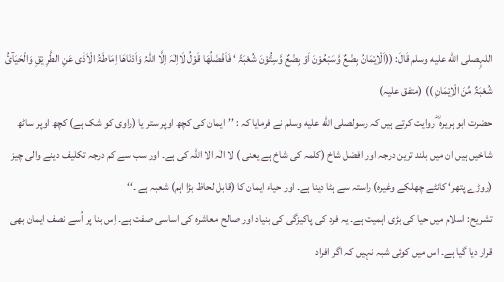اللہِصلى الله عليه وسلم قَالَ: ((اَلْاِیْمَانُ بِضْعٌ وَّسَبْعُوْنَ اَوْ بِضْعٌ وَّسِتُّوْنَ شُعْبَۃً ‘ فَاَفْضَلُھَا قَوْلُ لَااِلٰہَ اِلَّا اللّٰہُ وَاَدْنَاھَا اِمَاطَۃُ الْاَذٰی عَنِ الطَّرِ یْقِ وَالْحَیَآئُ شُعْبَۃٌ مِّنَ الْاِیْمَانِ )) (متفق علیہ)
حضرت ابو ہریرہ ؓ روایت کرتے ہیں کہ رسولصلى الله عليه وسلم نے فرمایا کہ : ’’ایمان کی کچھ اوپر ستر یا (راوی کو شک ہے) کچھ اوپر ساٹھ شاخیں ہیں ان میں بلند ترین درجہ اور افضل شاخ (کلمہ کی شاخ ہے یعنی ) لا الٰہ الا اللہ کی ہے۔ اور سب سے کم درجہ تکلیف دینے والی چیز (روڑے پتھر‘ کانٹے چھلکے وغیرہ) راستہ سے ہٹا دینا ہے۔ اور حیاء ایمان کا (قابل لحاظ بڑا اہم) شعبہ ہے ۔‘‘
تشریح: اسلام میں حیا کی بڑی اہمیت ہے۔ یہ فرد کی پاکیزگی کی بنیاد اور صالح معاشرہ کی اساسی صفت ہے۔ اِس بنا پر اُسے نصف ایمان بھی قرار دیا گیا ہے۔ اس میں کوئی شبہ نہیں کہ اگر افراد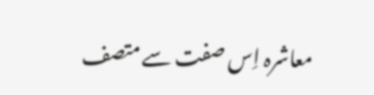معاشرہ اِس صفت سے متصف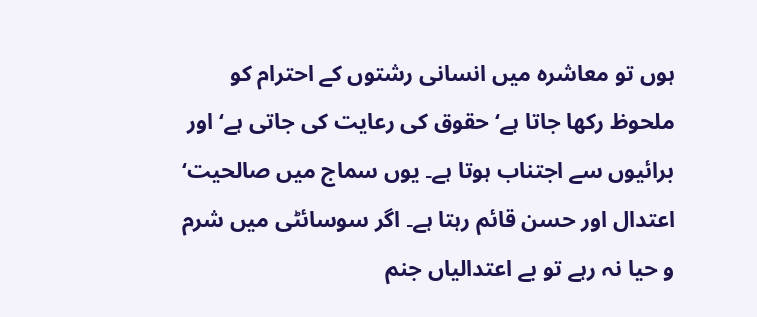ہوں تو معاشرہ میں انسانی رشتوں کے احترام کو ملحوظ رکھا جاتا ہے‘ حقوق کی رعایت کی جاتی ہے‘ اور برائیوں سے اجتناب ہوتا ہے۔ یوں سماج میں صالحیت‘ اعتدال اور حسن قائم رہتا ہے۔ اگر سوسائٹی میں شرم و حیا نہ رہے تو بے اعتدالیاں جنم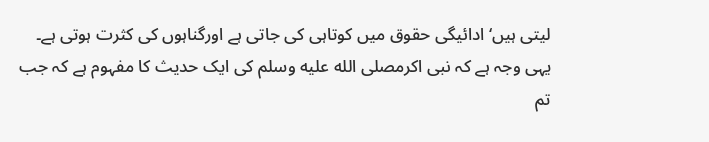لیتی ہیں‘ ادائیگی حقوق میں کوتاہی کی جاتی ہے اورگناہوں کی کثرت ہوتی ہے۔ یہی وجہ ہے کہ نبی اکرمصلى الله عليه وسلم کی ایک حدیث کا مفہوم ہے کہ جب تم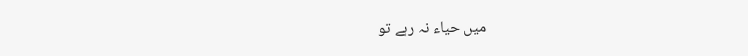میں حیاء نہ رہے تو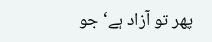پھر تو آزاد ہے‘ جو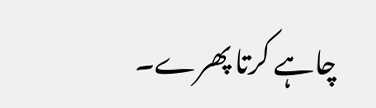چاہے کرتا پھرے۔